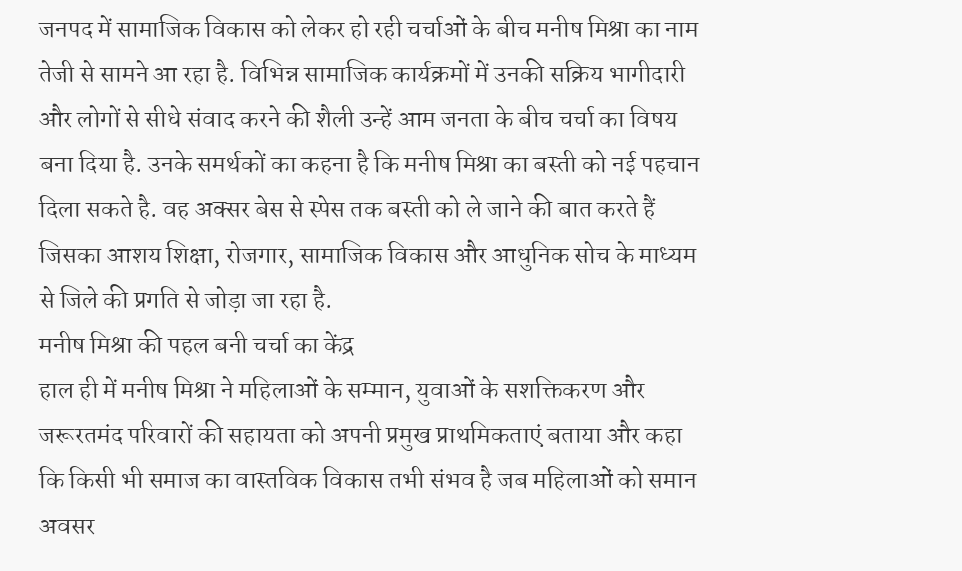जनपद में सामाजिक विकास को लेकर हो रही चर्चाओं के बीच मनीष मिश्रा का नाम तेजी से सामने आ रहा है. विभिन्न सामाजिक कार्यक्रमों में उनकी सक्रिय भागीदारी और लोगों से सीधे संवाद करने की शैली उन्हें आम जनता के बीच चर्चा का विषय बना दिया है. उनके समर्थकों का कहना है कि मनीष मिश्रा का बस्ती को नई पहचान दिला सकते है. वह अक्सर बेस से स्पेस तक बस्ती को ले जाने की बात करते हैं जिसका आशय शिक्षा, रोजगार, सामाजिक विकास और आधुनिक सोच के माध्यम से जिले की प्रगति से जोड़ा जा रहा है.
मनीष मिश्रा की पहल बनी चर्चा का केंद्र
हाल ही में मनीष मिश्रा ने महिलाओं के सम्मान, युवाओं के सशक्तिकरण और जरूरतमंद परिवारों की सहायता को अपनी प्रमुख प्राथमिकताएं बताया और कहा कि किसी भी समाज का वास्तविक विकास तभी संभव है जब महिलाओं को समान अवसर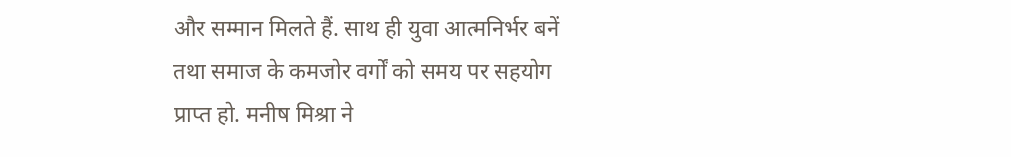और सम्मान मिलते हैं. साथ ही युवा आत्मनिर्भर बनें तथा समाज के कमजोर वर्गों को समय पर सहयोग प्राप्त हो. मनीष मिश्रा ने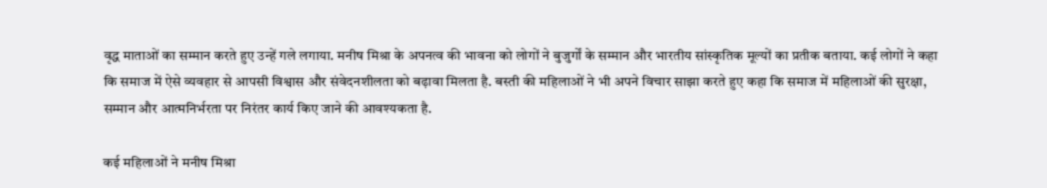वृद्ध माताओं का सम्मान करते हुए उन्हें गले लगाया. मनीष मिश्रा के अपनत्व की भावना को लोगों ने बुजुर्गों के सम्मान और भारतीय सांस्कृतिक मूल्यों का प्रतीक बताया. कई लोगों ने कहा कि समाज में ऐसे व्यवहार से आपसी विश्वास और संवेदनशीलता को बढ़ावा मिलता है. बस्ती की महिलाओं ने भी अपने विचार साझा करते हुए कहा कि समाज में महिलाओं की सुरक्षा, सम्मान और आत्मनिर्भरता पर निरंतर कार्य किए जाने की आवश्यकता है.

कई महिलाओं ने मनीष मिश्रा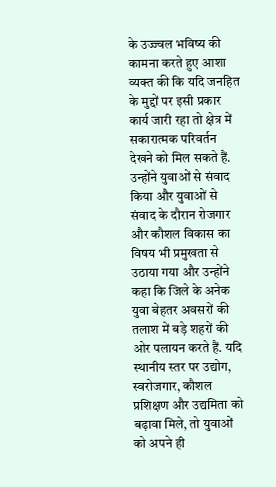के उज्ज्वल भविष्य की कामना करते हुए आशा व्यक्त की कि यदि जनहित के मुद्दों पर इसी प्रकार कार्य जारी रहा तो क्षेत्र में सकारात्मक परिवर्तन देखने को मिल सकते हैं. उन्होंने युवाओं से संवाद किया और युवाओं से संवाद के दौरान रोजगार और कौशल विकास का विषय भी प्रमुखता से उठाया गया और उन्होंने कहा कि जिले के अनेक युवा बेहतर अवसरों की तलाश में बड़े शहरों की ओर पलायन करते हैं. यदि स्थानीय स्तर पर उद्योग, स्वरोजगार, कौशल प्रशिक्षण और उद्यमिता को बढ़ावा मिले, तो युवाओं को अपने ही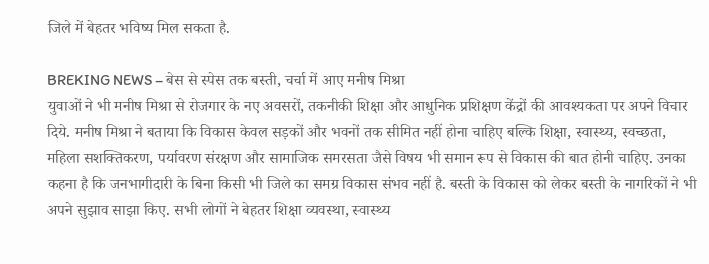जिले में बेहतर भविष्य मिल सकता है.

BREKING NEWS – बेस से स्पेस तक बस्ती, चर्चा में आए मनीष मिश्रा
युवाओं ने भी मनीष मिश्रा से रोजगार के नए अवसरों, तकनीकी शिक्षा और आधुनिक प्रशिक्षण केंद्रों की आवश्यकता पर अपने विचार दिये. मनीष मिश्रा ने बताया कि विकास केवल सड़कों और भवनों तक सीमित नहीं होना चाहिए बल्कि शिक्षा, स्वास्थ्य, स्वच्छता, महिला सशक्तिकरण, पर्यावरण संरक्षण और सामाजिक समरसता जैसे विषय भी समान रूप से विकास की बात होनी चाहिए. उनका कहना है कि जनभागीदारी के बिना किसी भी जिले का समग्र विकास संभव नहीं है. बस्ती के विकास को लेकर बस्ती के नागरिकों ने भी अपने सुझाव साझा किए. सभी लोगों ने बेहतर शिक्षा व्यवस्था, स्वास्थ्य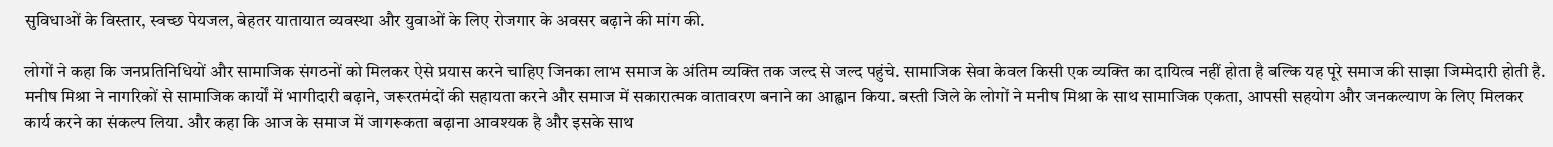सुविधाओं के विस्तार, स्वच्छ पेयजल, बेहतर यातायात व्यवस्था और युवाओं के लिए रोजगार के अवसर बढ़ाने की मांग की.

लोगों ने कहा कि जनप्रतिनिधियों और सामाजिक संगठनों को मिलकर ऐसे प्रयास करने चाहिए जिनका लाभ समाज के अंतिम व्यक्ति तक जल्द से जल्द पहुंचे. सामाजिक सेवा केवल किसी एक व्यक्ति का दायित्व नहीं होता है बल्कि यह पूरे समाज की साझा जिम्मेदारी होती है. मनीष मिश्रा ने नागरिकों से सामाजिक कार्यों में भागीदारी बढ़ाने, जरूरतमंदों की सहायता करने और समाज में सकारात्मक वातावरण बनाने का आह्वान किया. बस्ती जिले के लोगों ने मनीष मिश्रा के साथ सामाजिक एकता, आपसी सहयोग और जनकल्याण के लिए मिलकर कार्य करने का संकल्प लिया. और कहा कि आज के समाज में जागरूकता बढ़ाना आवश्यक है और इसके साथ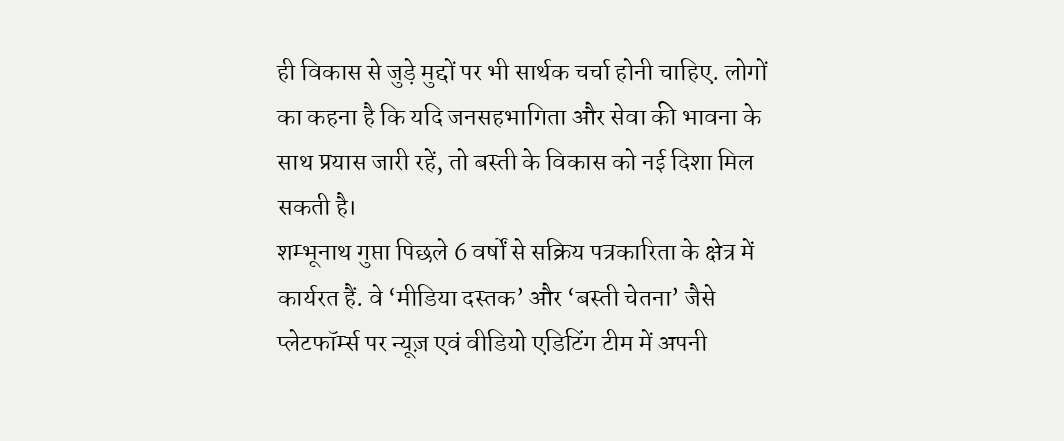ही विकास से जुड़े मुद्दों पर भी सार्थक चर्चा होनी चाहिए. लोगों का कहना है कि यदि जनसहभागिता और सेवा की भावना के साथ प्रयास जारी रहें, तो बस्ती के विकास को नई दिशा मिल सकती है।
शम्भूनाथ गुप्ता पिछले 6 वर्षों से सक्रिय पत्रकारिता के क्षेत्र में कार्यरत हैं. वे ‘मीडिया दस्तक’ और ‘बस्ती चेतना’ जैसे प्लेटफॉर्म्स पर न्यूज़ एवं वीडियो एडिटिंग टीम में अपनी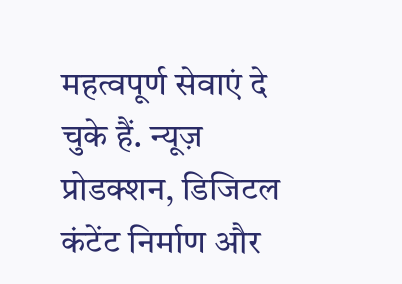महत्वपूर्ण सेवाएं दे चुके हैं. न्यूज़ प्रोडक्शन, डिजिटल कंटेंट निर्माण और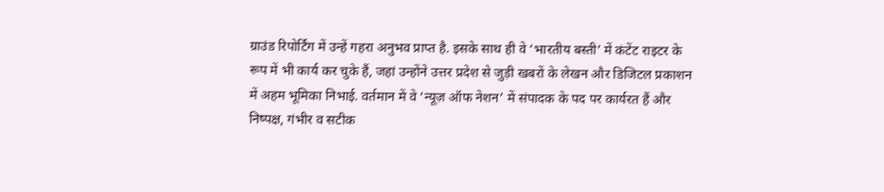ग्राउंड रिपोर्टिंग में उन्हें गहरा अनुभव प्राप्त है. इसके साथ ही वे ‘भारतीय बस्ती’ में कंटेंट राइटर के रूप में भी कार्य कर चुके हैं, जहां उन्होंने उत्तर प्रदेश से जुड़ी खबरों के लेखन और डिजिटल प्रकाशन में अहम भूमिका निभाई. वर्तमान में वे ‘न्यूज़ ऑफ नेशन’ में संपादक के पद पर कार्यरत हैं और निष्पक्ष, गंभीर व सटीक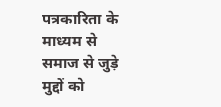पत्रकारिता के माध्यम से समाज से जुड़े मुद्दों को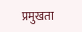प्रमुखता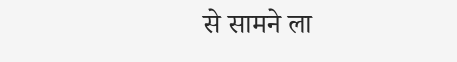से सामने ला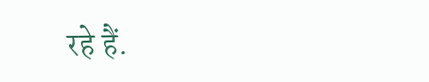रहे हैं.